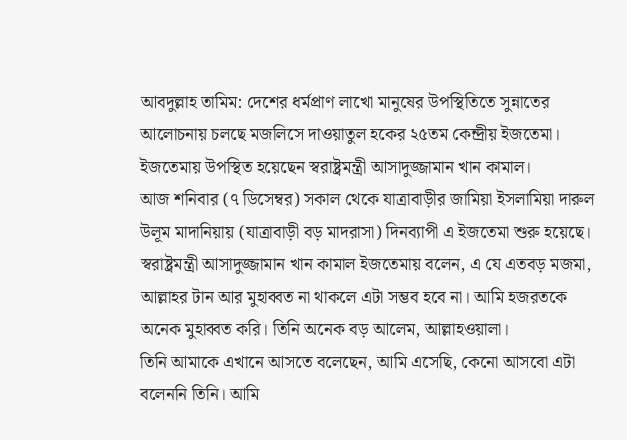আবদুল্লাহ তামিম: দেশের ধর্মপ্রাণ লাখো মানুষের উপস্থিতিতে সুন্নাতের আলোচনায় চলছে মজলিসে দাওয়াতুল হকের ২৫তম কেন্দ্রীয় ইজতেমা। ইজতেমায় উপস্থিত হয়েছেন স্বরাষ্ট্রমন্ত্রী আসাদুজ্জামান খান কামাল।
আজ শনিবার (৭ ডিসেম্বর) সকাল থেকে যাত্রাবাড়ীর জামিয়া ইসলামিয়া দারুল উলূম মাদানিয়ায় (যাত্রাবাড়ী বড় মাদরাসা) দিনব্যাপী এ ইজতেমা শুরু হয়েছে।
স্বরাষ্ট্রমন্ত্রী আসাদুজ্জামান খান কামাল ইজতেমায় বলেন, এ যে এতবড় মজমা, আল্লাহর টান আর মুহাব্বত না থাকলে এটা সম্ভব হবে না। আমি হজরতকে অনেক মুহাব্বত করি। তিনি অনেক বড় আলেম, আল্লাহওয়ালা।
তিনি আমাকে এখানে আসতে বলেছেন, আমি এসেছি, কেনো আসবো এটা বলেননি তিনি। আমি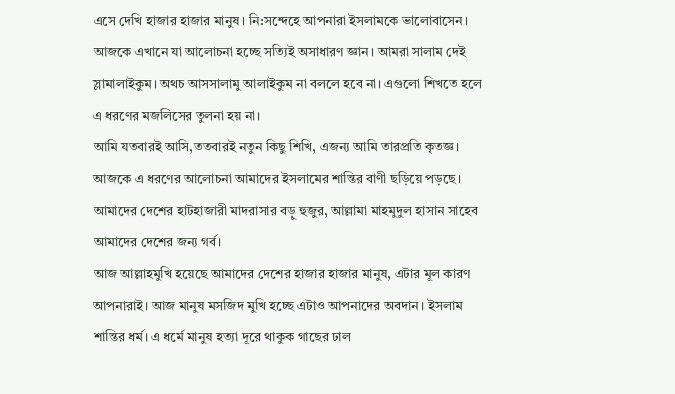এসে দেখি হাজার হাজার মানুষ। নি:সন্দেহে আপনারা ইসলামকে ভালোবাসেন।
আজকে এখানে যা আলোচনা হচ্ছে সত্যিই অসাধারণ জ্ঞান। আমরা সালাম দেই স্লামালাইকুম। অথচ আসসালামু আলাইকুম না বললে হবে না। এগুলো শিখতে হলে এ ধরণের মজলিসের তুলনা হয় না।
আমি যতবারই আসি,ততবারই নতুন কিছু শিখি, এজন্য আমি তারপ্রতি কৃতজ্ঞ। আজকে এ ধরণের আলোচনা আমাদের ইসলামের শান্তির বাণী ছড়িয়ে পড়ছে। আমাদের দেশের হাটহাজারী মাদরাসার বড়ু হুজুর, আল্লামা মাহমুদুল হাসান সাহেব আমাদের দেশের জন্য গর্ব।
আজ আল্লাহমুখি হয়েছে আমাদের দেশের হাজার হাজার মানুষ, এটার মূল কারণ আপনারাই। আজ মানুষ মসজিদ মুখি হচ্ছে এটাও আপনাদের অবদান। ইসলাম শান্তির ধর্ম। এ ধর্মে মানুষ হত্যা দূরে থাকুক গাছের ঢাল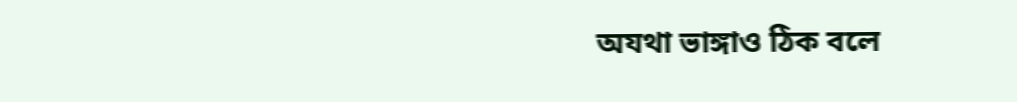অযথা ভাঙ্গাও ঠিক বলে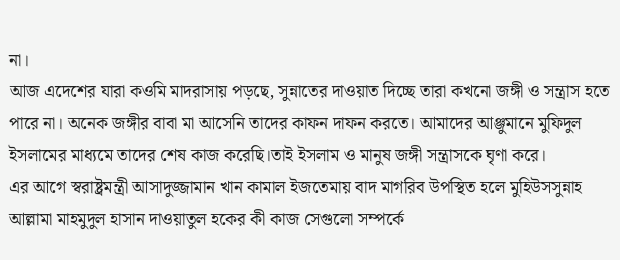না।
আজ এদেশের যারা কওমি মাদরাসায় পড়ছে, সুন্নাতের দাওয়াত দিচ্ছে তারা কখনো জঙ্গী ও সন্ত্রাস হতে পারে না। অনেক জঙ্গীর বাবা মা আসেনি তাদের কাফন দাফন করতে। আমাদের আঞ্জুমানে মুফিদুল ইসলামের মাধ্যমে তাদের শেষ কাজ করেছি।তাই ইসলাম ও মানুষ জঙ্গী সন্ত্রাসকে ঘৃণা করে।
এর আগে স্বরাষ্ট্রমন্ত্রী আসাদুজ্জামান খান কামাল ইজতেমায় বাদ মাগরিব উপস্থিত হলে মুহিউসসুন্নাহ আল্লামা মাহমুদুল হাসান দাওয়াতুল হকের কী কাজ সেগুলো সম্পর্কে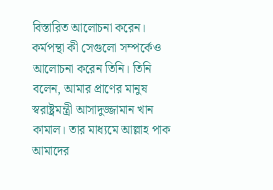বিস্তারিত আলোচনা করেন। কর্মপন্থা কী সেগুলো সম্পর্কেও আলোচনা করেন তিনি। তিনি বলেন, আমার প্রাণের মানুষ স্বরাষ্ট্রমন্ত্রী আসাদুজ্জামান খান কামাল। তার মাধ্যমে আল্লাহ পাক আমাদের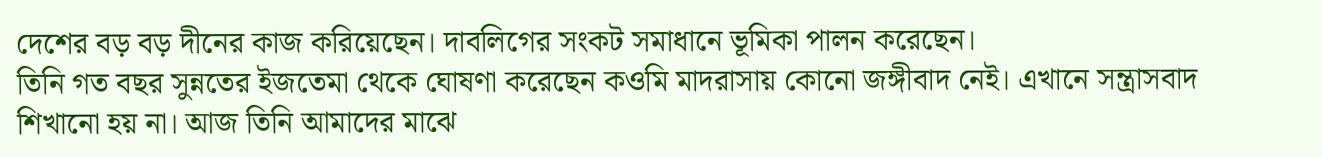দেশের বড় বড় দীনের কাজ করিয়েছেন। দাবলিগের সংকট সমাধানে ভূমিকা পালন করেছেন।
তিনি গত বছর সুন্নতের ইজতেমা থেকে ঘোষণা করেছেন কওমি মাদরাসায় কোনো জঙ্গীবাদ নেই। এখানে সন্ত্রাসবাদ শিখানো হয় না। আজ তিনি আমাদের মাঝে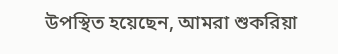উপস্থিত হয়েছেন, আমরা শুকরিয়া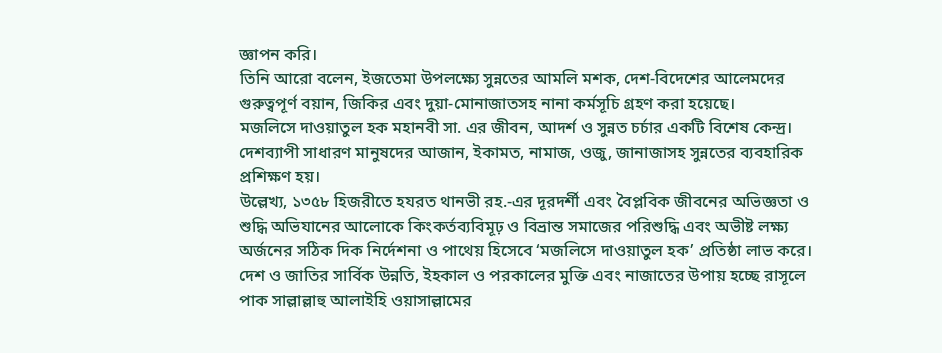জ্ঞাপন করি।
তিনি আরো বলেন, ইজতেমা উপলক্ষ্যে সুন্নতের আমলি মশক, দেশ-বিদেশের আলেমদের গুরুত্বপূর্ণ বয়ান, জিকির এবং দুয়া-মোনাজাতসহ নানা কর্মসূচি গ্রহণ করা হয়েছে।
মজলিসে দাওয়াতুল হক মহানবী সা. এর জীবন, আদর্শ ও সুন্নত চর্চার একটি বিশেষ কেন্দ্র। দেশব্যাপী সাধারণ মানুষদের আজান, ইকামত, নামাজ, ওজু, জানাজাসহ সুন্নতের ব্যবহারিক প্রশিক্ষণ হয়।
উল্লেখ্য, ১৩৫৮ হিজরীতে হযরত থানভী রহ.-এর দূরদর্শী এবং বৈপ্লবিক জীবনের অভিজ্ঞতা ও শুদ্ধি অভিযানের আলোকে কিংকর্তব্যবিমূঢ় ও বিভ্রান্ত সমাজের পরিশুদ্ধি এবং অভীষ্ট লক্ষ্য অর্জনের সঠিক দিক নির্দেশনা ও পাথেয় হিসেবে ‘মজলিসে দাওয়াতুল হক’ প্রতিষ্ঠা লাভ করে।
দেশ ও জাতির সার্বিক উন্নতি, ইহকাল ও পরকালের মুক্তি এবং নাজাতের উপায় হচ্ছে রাসূলে পাক সাল্লাল্লাহু আলাইহি ওয়াসাল্লামের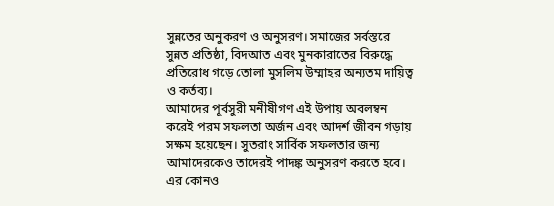সুন্নতের অনুকরণ ও অনুসরণ। সমাজের সর্বস্তরে সুন্নত প্রতিষ্ঠা, বিদআত এবং মুনকারাতের বিরুদ্ধে প্রতিরোধ গড়ে তোলা মুসলিম উম্মাহর অন্যতম দায়িত্ব ও কর্তব্য।
আমাদের পূর্বসুরী মনীষীগণ এই উপায় অবলম্বন করেই পরম সফলতা অর্জন এবং আদর্শ জীবন গড়ায় সক্ষম হয়েছেন। সুতরাং সার্বিক সফলতার জন্য আমাদেরকেও তাদেরই পাদঙ্ক অনুসরণ করতে হবে। এর কোনও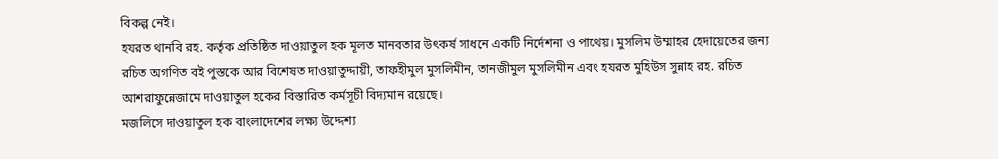বিকল্প নেই।
হযরত থানবি রহ. কর্তৃক প্রতিষ্ঠিত দাওয়াতুল হক মূলত মানবতার উৎকর্ষ সাধনে একটি নির্দেশনা ও পাথেয়। মুসলিম উম্মাহর হেদায়েতের জন্য রচিত অগণিত বই পুস্তকে আর বিশেষত দাওয়াতুদ্দায়ী, তাফহীমুল মুসলিমীন, তানজীমুল মুসলিমীন এবং হযরত মুহিউস সুন্নাহ রহ. রচিত আশরাফুন্নেজামে দাওয়াতুল হকের বিস্তারিত কর্মসূচী বিদ্যমান রয়েছে।
মজলিসে দাওয়াতুল হক বাংলাদেশের লক্ষ্য উদ্দেশ্য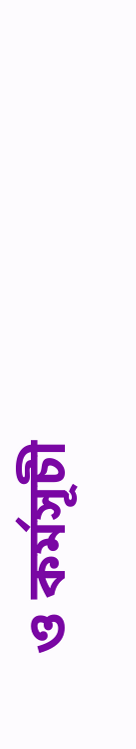ও কর্মসূচী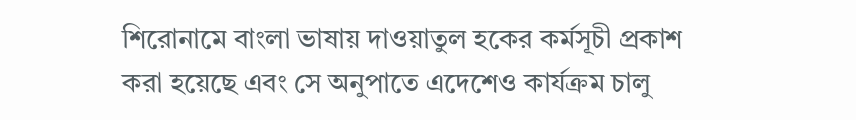শিরোনামে বাংলা ভাষায় দাওয়াতুল হকের কর্মসূচী প্রকাশ করা হয়েছে এবং সে অনুপাতে এদেশেও কার্যক্রম চালু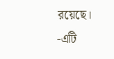রয়েছে।
-এটি